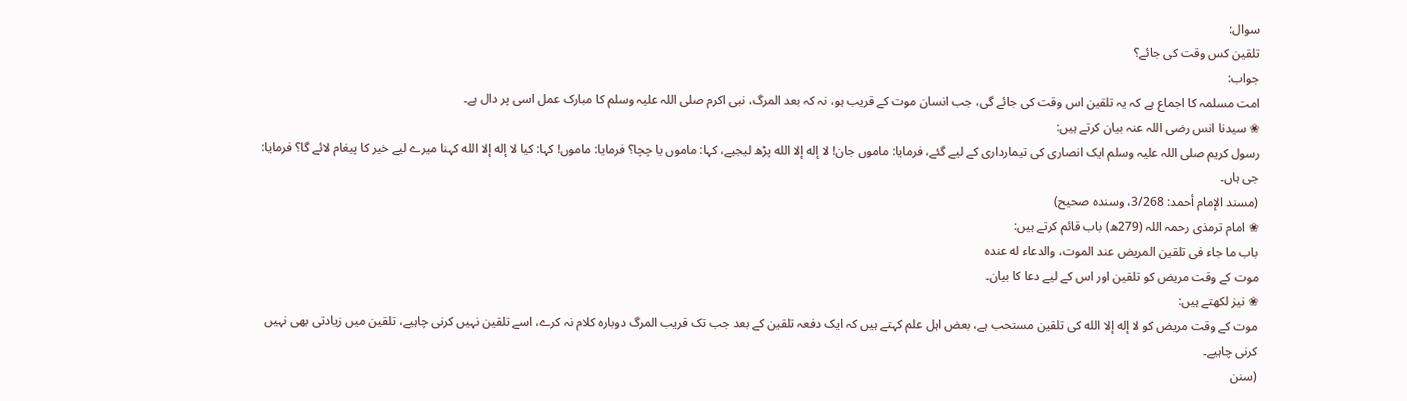سوال:
تلقین کس وقت کی جائے؟
جواب:
امت مسلمہ کا اجماع ہے کہ یہ تلقین اس وقت کی جائے گی، جب انسان موت کے قریب ہو، نہ کہ بعد المرگ، نبی اکرم صلی اللہ علیہ وسلم کا مبارک عمل اسی پر دال ہے۔
❀ سیدنا انس رضی اللہ عنہ بیان کرتے ہیں:
رسول کریم صلی اللہ علیہ وسلم ایک انصاری کی تیمارداری کے لیے گئے، فرمایا: ماموں جان! لا إله إلا الله پڑھ لیجیے، کہا: ماموں یا چچا؟ فرمایا: ماموں! کہا: كيا لا إله إلا الله کہنا میرے لیے خیر کا پیغام لائے گا؟ فرمایا: جی ہاں۔
(مسند الإمام أحمد: 3/268، وسندہ صحیح)
❀ امام ترمذی رحمہ اللہ (279ھ) باب قائم کرتے ہیں:
باب ما جاء فى تلقين المريض عند الموت، والدعاء له عنده
موت کے وقت مریض کو تلقین اور اس کے لیے دعا کا بیان۔
❀ نیز لکھتے ہیں:
موت کے وقت مریض کو لا إله إلا الله کی تلقین مستحب ہے، بعض اہل علم کہتے ہیں کہ ایک دفعہ تلقین کے بعد جب تک قریب المرگ دوبارہ کلام نہ کرے، اسے تلقین نہیں کرنی چاہیے، تلقین میں زیادتی بھی نہیں کرنی چاہیے۔
(سنن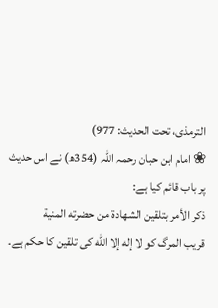الترمذی، تحت الحدیث: 977)
❀ امام ابن حبان رحمہ اللہ (354ھ) نے اس حدیث پر باب قائم کیا ہے:
ذكر الأمر بتلقين الشهادة من حضرته المنية
قریب المرگ کو لا إله إلا الله کی تلقین کا حکم ہے۔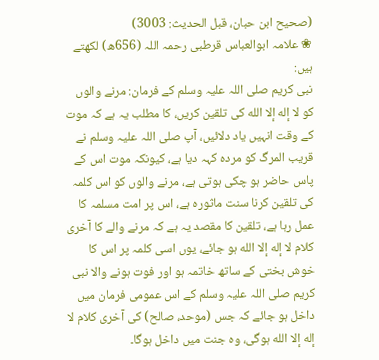(صحیح ابن حبان، قبل الحدیث: 3003)
❀ علامہ ابوالعباس قرطبی رحمہ اللہ (656ھ) لکھتے ہیں:
نبی کریم صلی اللہ علیہ وسلم کے فرمان: مرنے والوں کو لا إله إلا الله کی تلقین کریں، کا مطلب یہ ہے کہ موت کے وقت انہیں یاد دلائیں، آپ صلی اللہ علیہ وسلم نے قریب المرگ کو مردہ کہہ دیا ہے، کیونکہ موت اس کے پاس حاضر ہو چکی ہوتی ہے، مرنے والوں کو اس کلمہ کی تلقین کرنا سنت ماثورہ ہے، اس پر امت مسلمہ کا عمل رہا ہے، تلقین کا مقصد یہ ہے کہ مرنے والے کا آخری کلام لا إله إلا الله ہو جائے، یوں اسی کلمہ پر اس کا خوش بختی کے ساتھ خاتمہ ہو اور فوت ہونے والا نبی کریم صلی اللہ علیہ وسلم کے اس عمومی فرمان میں داخل ہو جائے کہ جس (موحد، صالح) کی آخری کلام لا إله إلا الله ہوگی، وہ جنت میں داخل ہوگا۔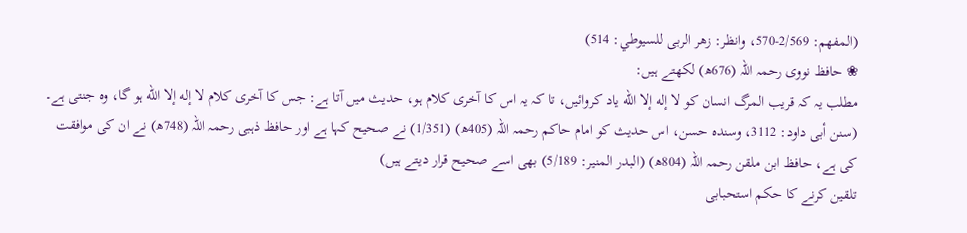(المفهم: 2/569-570، وانظر: زهر الربى للسيوطي: 514)
❀ حافظ نووی رحمہ اللہ (676ھ) لکھتے ہیں:
مطلب یہ کہ قریب المرگ انسان کو لا إله إلا الله یاد کروائیں، تا کہ یہ اس کا آخری کلام ہو، حدیث میں آتا ہے: جس کا آخری کلام لا إله إلا الله ہو گا، وہ جنتی ہے۔
(سنن أبی داود: 3112، وسندہ حسن، اس حدیث کو امام حاکم رحمہ اللہ (405ھ) (1/351) نے صحیح کہا ہے اور حافظ ذہبی رحمہ اللہ (748ھ) نے ان کی موافقت کی ہے، حافظ ابن ملقن رحمہ اللہ (804ھ) (البدر المنير: 5/189) بھی اسے صحیح قرار دیتے ہیں)
تلقین کرنے کا حکم استحبابی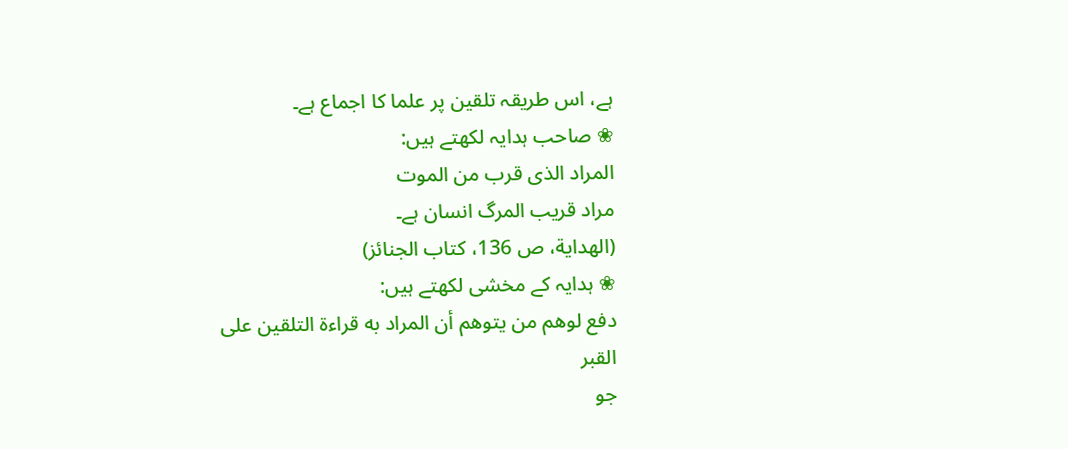ہے، اس طریقہ تلقین پر علما کا اجماع ہے۔
❀ صاحب ہدایہ لکھتے ہیں:
المراد الذى قرب من الموت
مراد قریب المرگ انسان ہے۔
(الهداية، ص 136، كتاب الجنائز)
❀ ہدایہ کے مخشی لکھتے ہیں:
دفع لوهم من يتوهم أن المراد به قراءة التلقين على القبر
جو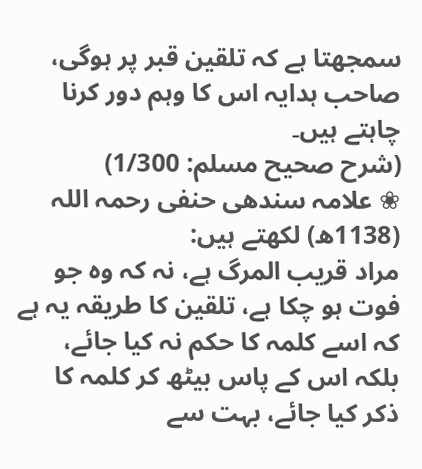سمجھتا ہے کہ تلقین قبر پر ہوگی، صاحب ہدایہ اس کا وہم دور کرنا چاہتے ہیں۔
(شرح صحیح مسلم: 1/300)
❀ علامہ سندھی حنفی رحمہ اللہ (1138ھ) لکھتے ہیں:
مراد قریب المرگ ہے، نہ کہ وہ جو فوت ہو چکا ہے، تلقین کا طریقہ یہ ہے کہ اسے کلمہ کا حکم نہ کیا جائے، بلکہ اس کے پاس بیٹھ کر کلمہ کا ذکر کیا جائے، بہت سے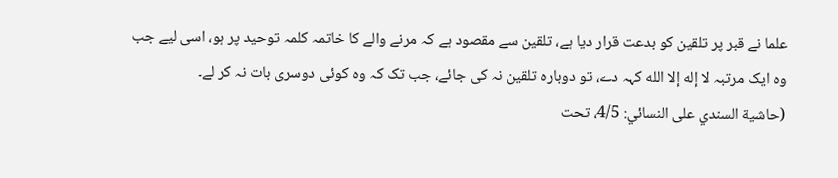علما نے قبر پر تلقین کو بدعت قرار دیا ہے، تلقین سے مقصود ہے کہ مرنے والے کا خاتمہ کلمہ توحید پر ہو، اسی لیے جب وہ ایک مرتبہ لا إله إلا الله کہہ دے، تو دوبارہ تلقین نہ کی جائے، جب تک کہ وہ کوئی دوسری بات نہ کر لے۔
(حاشية السندي على النسائي: 4/5، تحت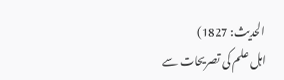الحديث: 1827)
اہل علم کی تصریحات سے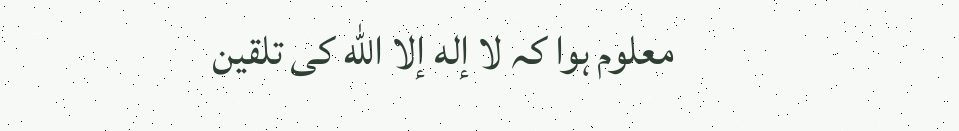معلوم ہوا کہ لا إله إلا الله کی تلقین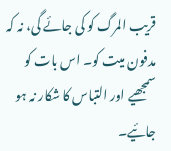قریب المرگ کو کی جائے گی، نہ کہ مدفون میت کو۔ اس بات کو سمجھیے اور التباس کا شکار نہ ہو جائیے۔